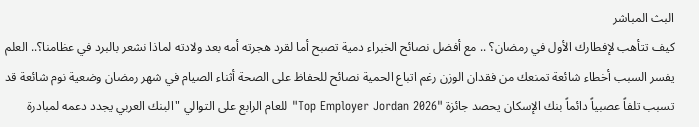البث المباشر
كيف تتأهب لإفطارك الأول في رمضان؟ .. مع أفضل نصائح الخبراء دمية تصبح أما لقرد هجرته أمه بعد ولادته لماذا نشعر بالبرد في عظامنا؟.. العلم يفسر السبب أخطاء شائعة تمنعك من فقدان الوزن رغم اتباع الحمية نصائح للحفاظ على الصحة أثناء الصيام في شهر رمضان وضعية نوم شائعة قد تسبب تلفاً عصبياً دائماً بنك الإسكان يحصد جائزة "Top Employer Jordan 2026" للعام الرابع على التوالي "البنك العربي يجدد دعمه لمبادرة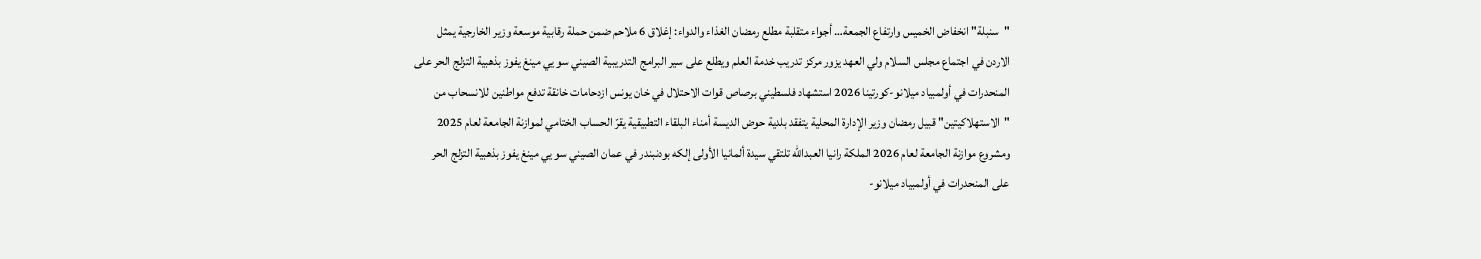"سنبلة" انخفاض الخميس وارتفاع الجمعة… أجواء متقلبة مطلع رمضان الغذاء والدواء: إغلاق 6 ملاحم ضمن حملة رقابية موسعة وزير الخارجية يمثل الاردن في اجتماع مجلس السلام ولي العهد يزور مركز تدريب خدمة العلم ويطلع على سير البرامج التدريبية الصيني سو يي مينغ يفوز بذهبية التزلج الحر على المنحدرات في أولمبياد ميلانو-كورتينا 2026 استشهاد فلسطيني برصاص قوات الاحتلال في خان يونس ازدحامات خانقة تدفع مواطنين للانسحاب من "الاستهلاكيتين" قبيل رمضان وزير الإدارة المحلية يتفقد بلدية حوض الديسة أمناء البلقاء التطبيقية يقرّ الحساب الختامي لموازنة الجامعة لعام 2025 ومشروع موازنة الجامعة لعام 2026 الملكة رانيا العبدالله تلتقي سيدة ألمانيا الأولى إلكه بودنبندر في عمان الصيني سو يي مينغ يفوز بذهبية التزلج الحر على المنحدرات في أولمبياد ميلانو-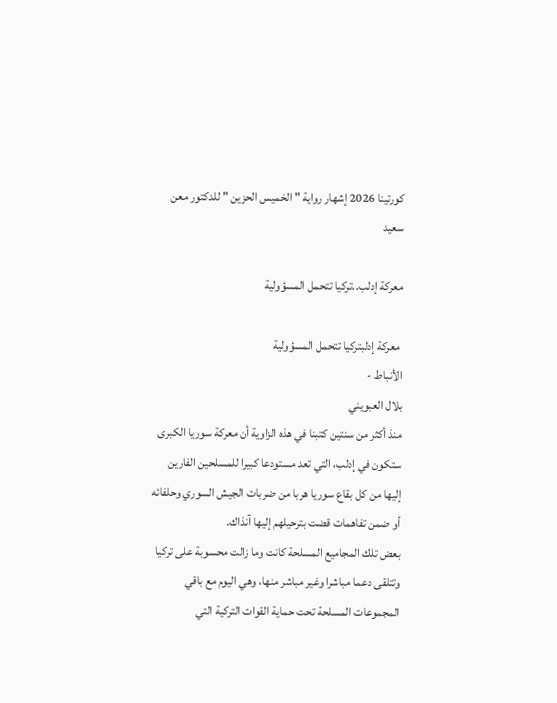كورتينا 2026 إشهار رواية " الخميس الحزين " للدكتور معن سعيد

معركة إدلب..تركيا تتحمل المسؤولية

 معركة إدلبتركيا تتحمل المسؤولية
الأنباط -
بلال العبويني
منذ أكثر من سنتين كتبنا في هذه الزاوية أن معركة سوريا الكبرى ستكون في إدلب، التي تعد مستودعا كبيرا للمسلحين الفارين إليها من كل بقاع سوريا هربا من ضربات الجيش السوري وحلفائه أو ضمن تفاهمات قضت بترحيلهم إليها آنذاك.
بعض تلك المجاميع المسلحة كانت وما زالت محسوبة على تركيا وتتلقى دعما مباشرا وغير مباشر منها، وهي اليوم مع باقي المجموعات المسلحة تحت حماية القوات التركية التي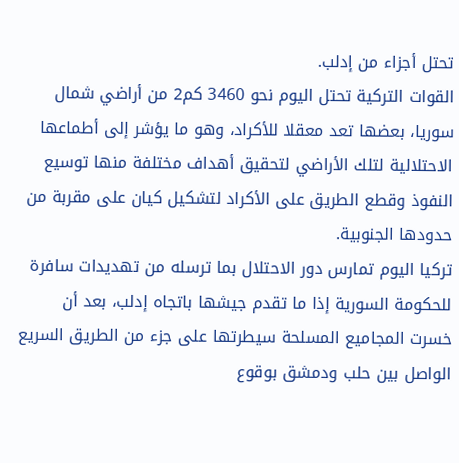تحتل أجزاء من إدلب.
القوات التركية تحتل اليوم نحو 3460 كم2 من أراضي شمال سوريا، بعضها تعد معقلا للأكراد، وهو ما يؤشر إلى أطماعها الاحتلالية لتلك الأراضي لتحقيق أهداف مختلفة منها توسيع النفوذ وقطع الطريق على الأكراد لتشكيل كيان على مقربة من حدودها الجنوبية.
تركيا اليوم تمارس دور الاحتلال بما ترسله من تهديدات سافرة للحكومة السورية إذا ما تقدم جيشها باتجاه إدلب، بعد أن خسرت المجاميع المسلحة سيطرتها على جزء من الطريق السريع الواصل بين حلب ودمشق بوقوع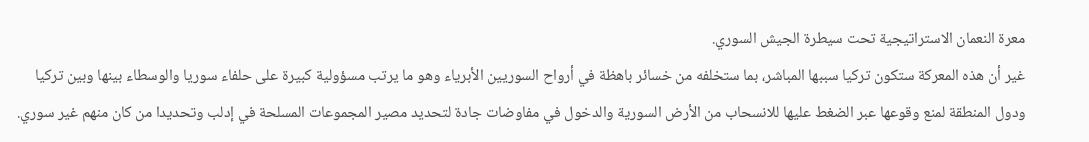معرة النعمان الاستراتيجية تحت سيطرة الجيش السوري.
غير أن هذه المعركة ستكون تركيا سببها المباشر، بما ستخلفه من خسائر باهظة في أرواح السوريين الأبرياء وهو ما يرتب مسؤولية كبيرة على حلفاء سوريا والوسطاء بينها وبين تركيا ودول المنطقة لمنع وقوعها عبر الضغط عليها للانسحاب من الأرض السورية والدخول في مفاوضات جادة لتحديد مصير المجموعات المسلحة في إدلب وتحديدا من كان منهم غير سوري.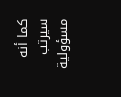كما أنه سيرتب مسؤولية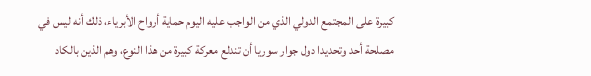كبيرة على المجتمع الدولي الذي من الواجب عليه اليوم حماية أرواح الأبرياء، ذلك أنه ليس في مصلحة أحد وتحديدا دول جوار سوريا أن تندلع معركة كبيرة من هذا النوع، وهم الذين بالكاد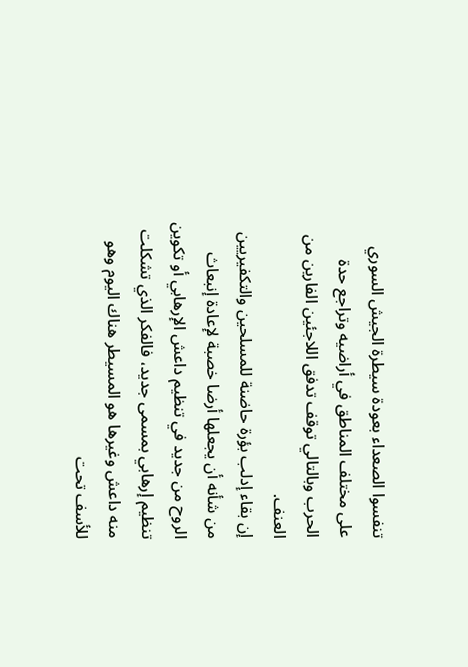تنفسوا الصعداء بعودة سيطرة الجيش السوري على مختلف المناطق في أراضيه وتراجع حدة الحرب وبالتالي توقف تدفق اللاجئين الفارين من العنف.
إن بقاء إدلب بؤرة حاضنة للمسلحين والتكفيريين من شأنه أن يجعلها أرضا خصبة لإعادة إنبعاث الروح من جديد في تنظيم داعش الإرهابي أو تكوين تنظيم إرهابي بمسمى جديد، فالفكر الذي تشكلت منه داعش وغيرها هو المسيطر هناك اليوم وهو للأسف تحت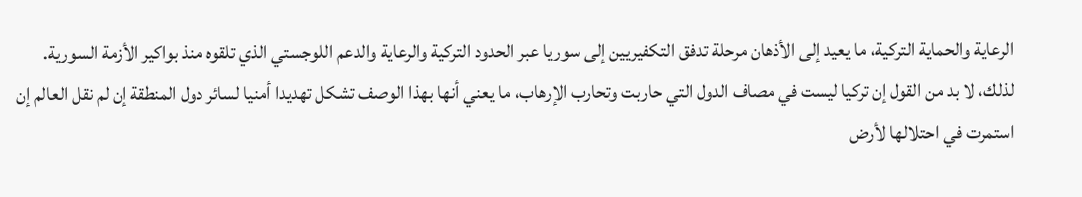الرعاية والحماية التركية، ما يعيد إلى الأذهان مرحلة تدفق التكفيريين إلى سوريا عبر الحدود التركية والرعاية والدعم اللوجستي الذي تلقوه منذ بواكير الأزمة السورية.
لذلك، لا بد من القول إن تركيا ليست في مصاف الدول التي حاربت وتحارب الإرهاب، ما يعني أنها بهذا الوصف تشكل تهديدا أمنيا لسائر دول المنطقة إن لم نقل العالم إن استمرت في احتلالها لأرض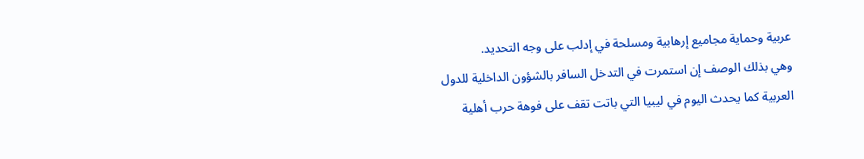عربية وحماية مجاميع إرهابية ومسلحة في إدلب على وجه التحديد.
وهي بذلك الوصف إن استمرت في التدخل السافر بالشؤون الداخلية للدول العربية كما يحدث اليوم في ليبيا التي باتت تقف على فوهة حرب أهلية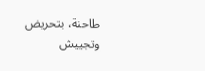طاحنة، بتحريض وتجييش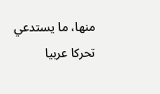منها، ما يستدعي تحركا عربيا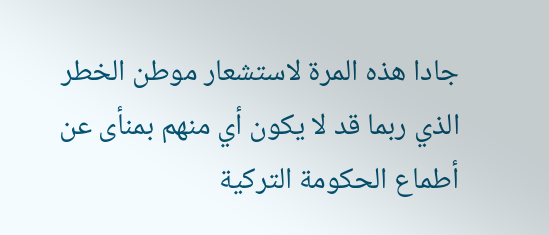جادا هذه المرة لاستشعار موطن الخطر الذي ربما قد لا يكون أي منهم بمنأى عن أطماع الحكومة التركية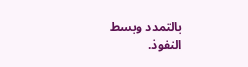بالتمدد وبسط النفوذ.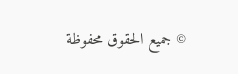© جميع الحقوق محفوظة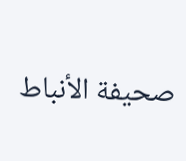صحيفة الأنباط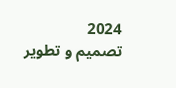2024
تصميم و تطوير